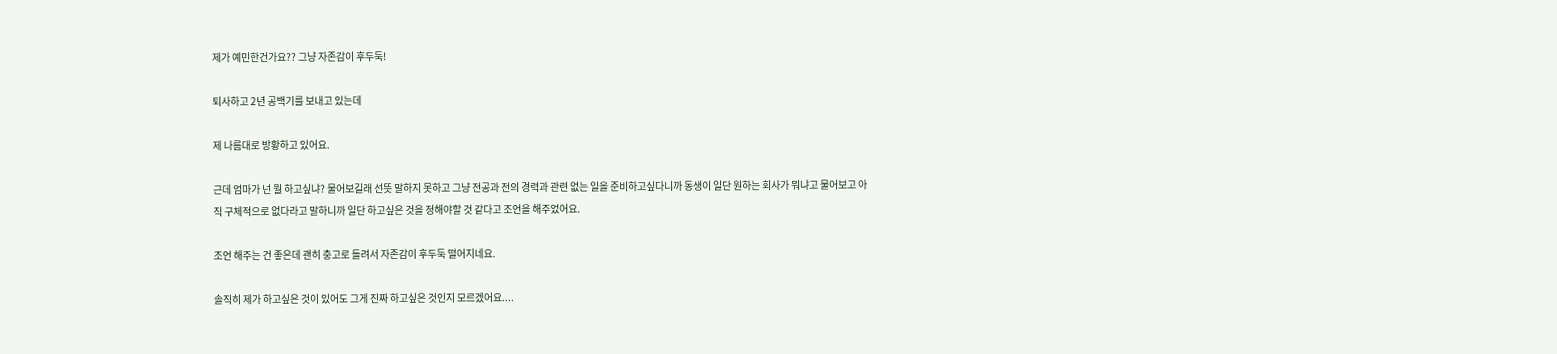제가 예민한건가요?? 그냥 자존감이 후두둑!

퇴사하고 2년 공백기를 보내고 있는데

제 나름대로 방황하고 있어요.

근데 엄마가 넌 뭘 하고싶냐? 물어보길래 선뜻 말하지 못하고 그냥 전공과 전의 경력과 관련 없는 일을 준비하고싶다니까 동생이 일단 원하는 회사가 뭐냐고 물어보고 아직 구체적으로 없다라고 말하니까 일단 하고싶은 것을 정해야할 것 같다고 조언을 해주었어요.

조언 해주는 건 좋은데 괜히 충고로 들려서 자존감이 후두둑 떨어지네요.

솔직히 제가 하고싶은 것이 있어도 그게 진짜 하고싶은 것인지 모르겠어요....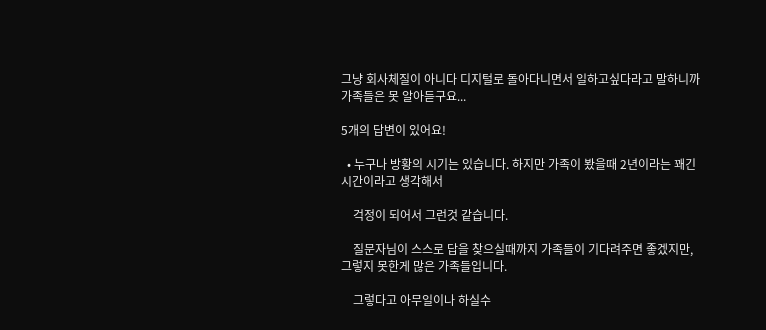그냥 회사체질이 아니다 디지털로 돌아다니면서 일하고싶다라고 말하니까 가족들은 못 알아듣구요...

5개의 답변이 있어요!

  • 누구나 방황의 시기는 있습니다. 하지만 가족이 봤을때 2년이라는 꽤긴시간이라고 생각해서

    걱정이 되어서 그런것 같습니다.

    질문자님이 스스로 답을 찾으실때까지 가족들이 기다려주면 좋겠지만, 그렇지 못한게 많은 가족들입니다.

    그렇다고 아무일이나 하실수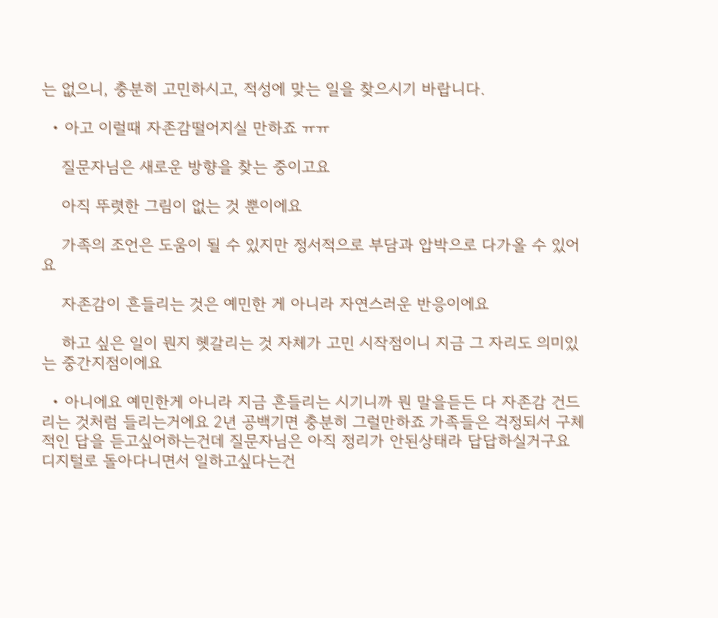는 없으니, 충분히 고민하시고, 적성에 맞는 일을 찾으시기 바랍니다.

  • 아고 이럴때 자존감떨어지실 만하죠 ㅠㅠ

    질문자님은 새로운 방향을 찾는 중이고요

    아직 뚜렷한 그림이 없는 것 뿐이에요

    가족의 조언은 도움이 될 수 있지만 정서적으로 부담과 압박으로 다가올 수 있어요

    자존감이 흔들리는 것은 예민한 게 아니라 자연스러운 반응이에요

    하고 싶은 일이 뭔지 헷갈리는 것 자체가 고민 시작점이니 지금 그 자리도 의미있는 중간지점이에요

  • 아니에요 예민한게 아니라 지금 흔들리는 시기니까 뭔 말을듣든 다 자존감 건드리는 것처럼 들리는거에요 2년 공백기면 충분히 그럴만하죠 가족들은 걱정되서 구체적인 답을 듣고싶어하는건데 질문자님은 아직 정리가 안된상태라 답답하실거구요 디지털로 돌아다니면서 일하고싶다는건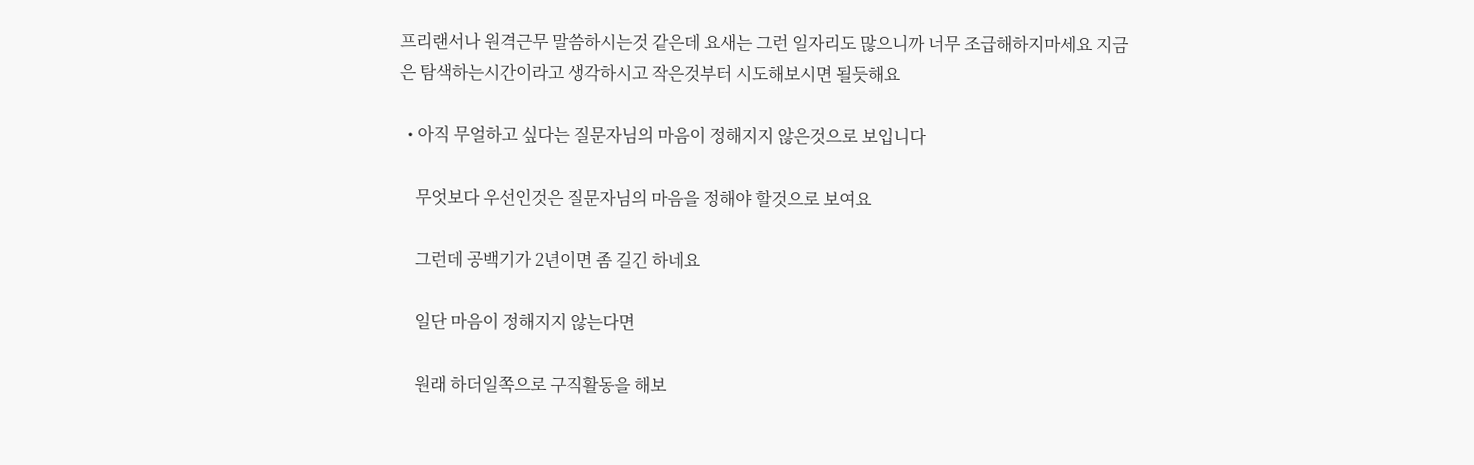프리랜서나 원격근무 말씀하시는것 같은데 요새는 그런 일자리도 많으니까 너무 조급해하지마세요 지금은 탐색하는시간이라고 생각하시고 작은것부터 시도해보시면 될듯해요

  • 아직 무얼하고 싶다는 질문자님의 마음이 정해지지 않은것으로 보입니다

    무엇보다 우선인것은 질문자님의 마음을 정해야 할것으로 보여요

    그런데 공백기가 2년이면 좀 길긴 하네요

    일단 마음이 정해지지 않는다면

    원래 하더일쪽으로 구직활동을 해보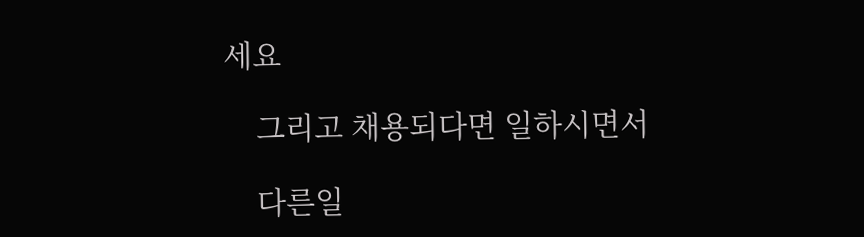세요

    그리고 채용되다면 일하시면서

    다른일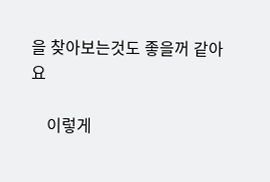을 찾아보는것도 좋을꺼 같아요

    이렇게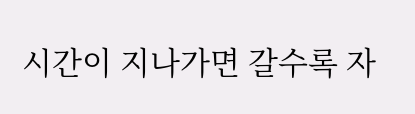시간이 지나가면 갈수록 자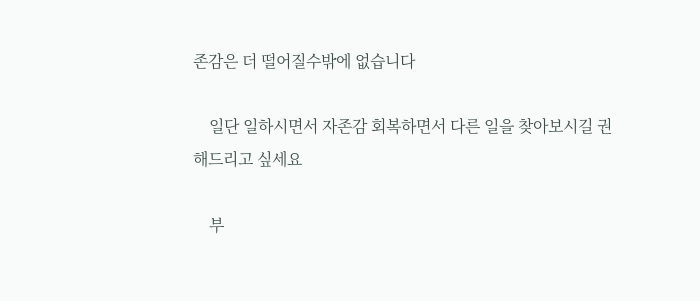존감은 더 떨어질수밖에 없습니다

    일단 일하시면서 자존감 회복하면서 다른 일을 찾아보시길 권해드리고 싶세요

    부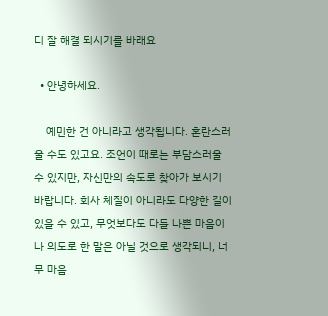디 잘 해결 되시기를 바래요

  • 안녕하세요.

    예민한 건 아니라고 생각됩니다. 혼란스러울 수도 있고요. 조언이 때로는 부담스러울 수 있지만, 자신만의 속도로 찾아가 보시기 바랍니다. 회사 체질이 아니라도 다양한 길이 있을 수 있고, 무엇보다도 다들 나쁜 마음이나 의도로 한 말은 아닐 것으로 생각되니, 너무 마음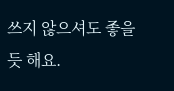쓰지 않으셔도 좋을 듯 해요.